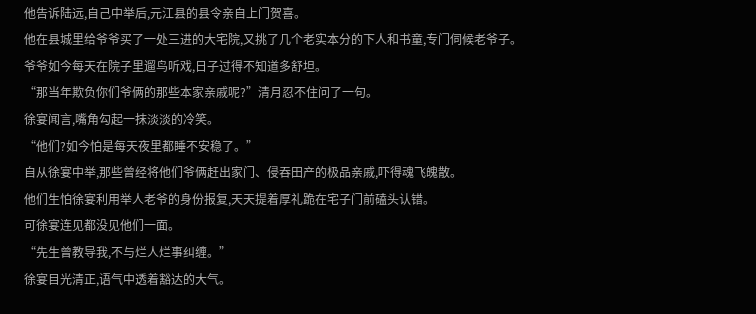他告诉陆远,自己中举后,元江县的县令亲自上门贺喜。
他在县城里给爷爷买了一处三进的大宅院,又挑了几个老实本分的下人和书童,专门伺候老爷子。
爷爷如今每天在院子里遛鸟听戏,日子过得不知道多舒坦。
“那当年欺负你们爷俩的那些本家亲戚呢?”清月忍不住问了一句。
徐宴闻言,嘴角勾起一抹淡淡的冷笑。
“他们?如今怕是每天夜里都睡不安稳了。”
自从徐宴中举,那些曾经将他们爷俩赶出家门、侵吞田产的极品亲戚,吓得魂飞魄散。
他们生怕徐宴利用举人老爷的身份报复,天天提着厚礼跪在宅子门前磕头认错。
可徐宴连见都没见他们一面。
“先生曾教导我,不与烂人烂事纠缠。”
徐宴目光清正,语气中透着豁达的大气。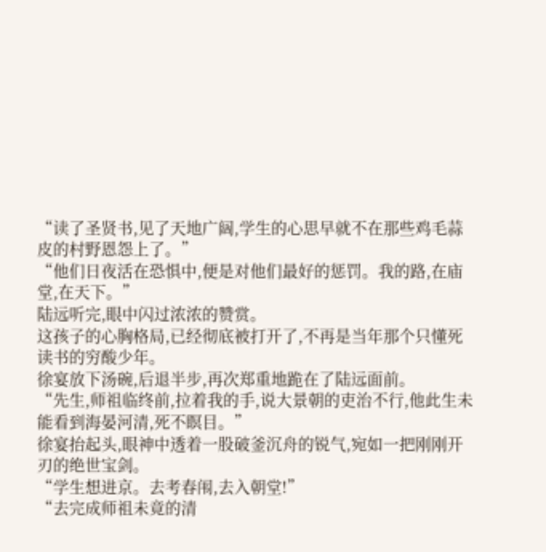“读了圣贤书,见了天地广阔,学生的心思早就不在那些鸡毛蒜皮的村野恩怨上了。”
“他们日夜活在恐惧中,便是对他们最好的惩罚。我的路,在庙堂,在天下。”
陆远听完,眼中闪过浓浓的赞赏。
这孩子的心胸格局,已经彻底被打开了,不再是当年那个只懂死读书的穷酸少年。
徐宴放下汤碗,后退半步,再次郑重地跪在了陆远面前。
“先生,师祖临终前,拉着我的手,说大景朝的吏治不行,他此生未能看到海晏河清,死不瞑目。”
徐宴抬起头,眼神中透着一股破釜沉舟的锐气,宛如一把刚刚开刃的绝世宝剑。
“学生想进京。去考春闱,去入朝堂!”
“去完成师祖未竟的清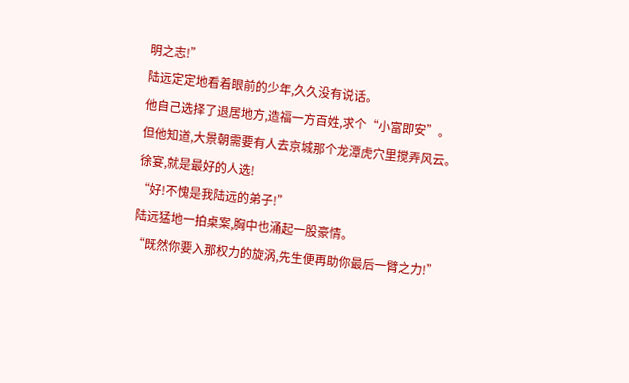明之志!”
陆远定定地看着眼前的少年,久久没有说话。
他自己选择了退居地方,造福一方百姓,求个“小富即安”。
但他知道,大景朝需要有人去京城那个龙潭虎穴里搅弄风云。
徐宴,就是最好的人选!
“好!不愧是我陆远的弟子!”
陆远猛地一拍桌案,胸中也涌起一股豪情。
“既然你要入那权力的旋涡,先生便再助你最后一臂之力!”